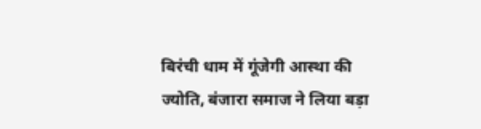बिरंची धाम में गूंजेगी आस्था की ज्योति, बंजारा समाज ने लिया बड़ा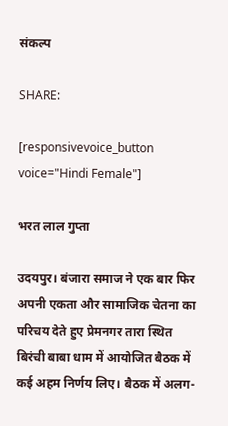संकल्प

SHARE:

[responsivevoice_button voice="Hindi Female"]

भरत लाल गुप्ता

उदयपुर। बंजारा समाज ने एक बार फिर अपनी एकता और सामाजिक चेतना का परिचय देते हुए प्रेमनगर तारा स्थित बिरंची बाबा धाम में आयोजित बैठक में कई अहम निर्णय लिए। बैठक में अलग-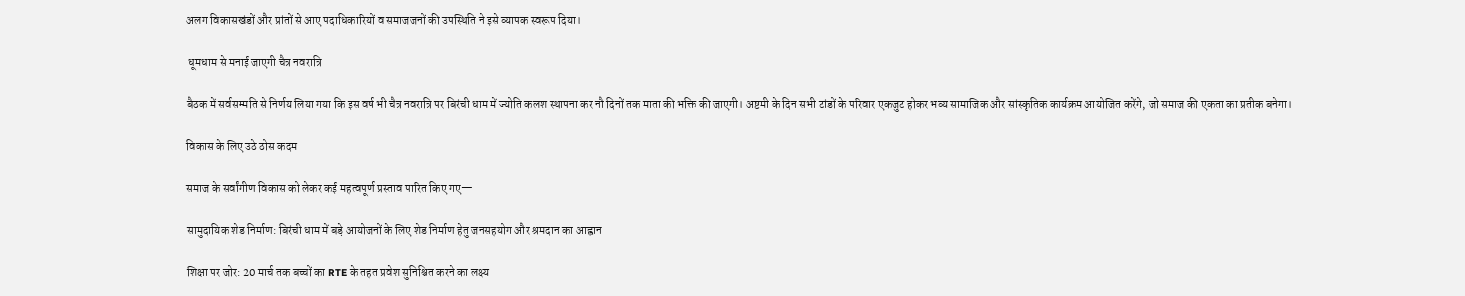अलग विकासखंडों और प्रांतों से आए पदाधिकारियों व समाजजनों की उपस्थिति ने इसे व्यापक स्वरूप दिया।

 धूमधाम से मनाई जाएगी चैत्र नवरात्रि

बैठक में सर्वसम्मति से निर्णय लिया गया कि इस वर्ष भी चैत्र नवरात्रि पर बिरंची धाम में ज्योति कलश स्थापना कर नौ दिनों तक माता की भक्ति की जाएगी। अष्टमी के दिन सभी टांडों के परिवार एकजुट होकर भव्य सामाजिक और सांस्कृतिक कार्यक्रम आयोजित करेंगे, जो समाज की एकता का प्रतीक बनेगा।

विकास के लिए उठे ठोस कदम

समाज के सर्वांगीण विकास को लेकर कई महत्वपूर्ण प्रस्ताव पारित किए गए—

सामुदायिक शेड निर्माण: बिरंची धाम में बड़े आयोजनों के लिए शेड निर्माण हेतु जनसहयोग और श्रमदान का आह्वान

शिक्षा पर जोर: 20 मार्च तक बच्चों का RTE के तहत प्रवेश सुनिश्चित करने का लक्ष्य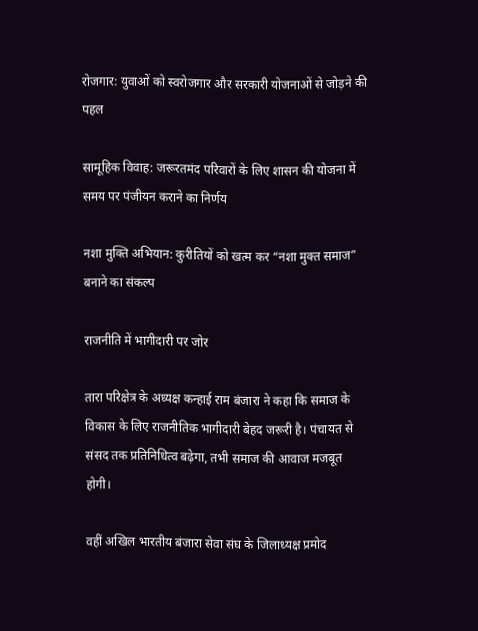रोजगार: युवाओं को स्वरोजगार और सरकारी योजनाओं से जोड़ने की पहल

सामूहिक विवाह: जरूरतमंद परिवारों के लिए शासन की योजना में समय पर पंजीयन कराने का निर्णय

नशा मुक्ति अभियान: कुरीतियों को खत्म कर “नशा मुक्त समाज” बनाने का संकल्प

राजनीति में भागीदारी पर जोर

तारा परिक्षेत्र के अध्यक्ष कन्हाई राम बंजारा ने कहा कि समाज के विकास के लिए राजनीतिक भागीदारी बेहद जरूरी है। पंचायत से संसद तक प्रतिनिधित्व बढ़ेगा, तभी समाज की आवाज मजबूत होगी।

वहीं अखिल भारतीय बंजारा सेवा संघ के जिलाध्यक्ष प्रमोद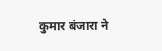कुमार बंजारा ने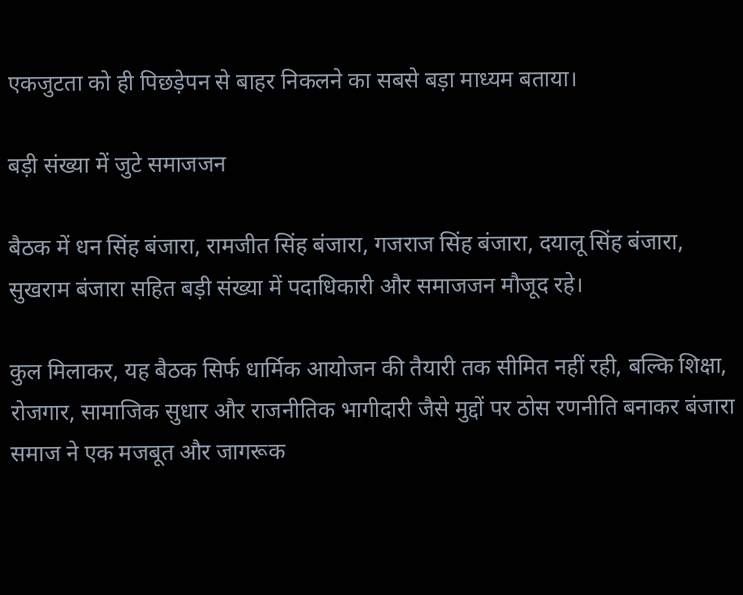एकजुटता को ही पिछड़ेपन से बाहर निकलने का सबसे बड़ा माध्यम बताया।

बड़ी संख्या में जुटे समाजजन

बैठक में धन सिंह बंजारा, रामजीत सिंह बंजारा, गजराज सिंह बंजारा, दयालू सिंह बंजारा, सुखराम बंजारा सहित बड़ी संख्या में पदाधिकारी और समाजजन मौजूद रहे।

कुल मिलाकर, यह बैठक सिर्फ धार्मिक आयोजन की तैयारी तक सीमित नहीं रही, बल्कि शिक्षा, रोजगार, सामाजिक सुधार और राजनीतिक भागीदारी जैसे मुद्दों पर ठोस रणनीति बनाकर बंजारा समाज ने एक मजबूत और जागरूक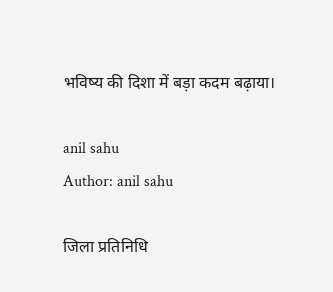भविष्य की दिशा में बड़ा कदम बढ़ाया।

anil sahu
Author: anil sahu

जिला प्रतिनिधि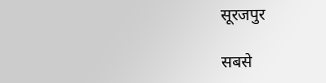सूरजपुर

सबसे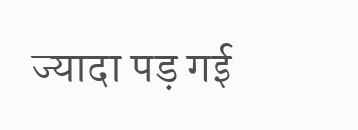ज्यादा पड़ गई